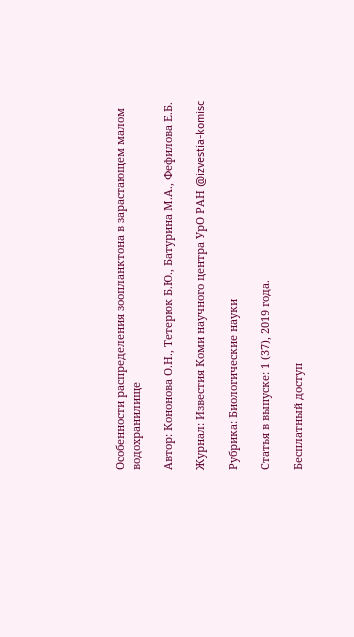Особенности распределения зоопланктона в зарастающем малом водохранилище

Автор: Кононова О.Н., Тетерюк Б.Ю., Батурина М.А., Фефилова Е.Б.

Журнал: Известия Коми научного центра УрО РАН @izvestia-komisc

Рубрика: Биологические науки

Статья в выпуске: 1 (37), 2019 года.

Бесплатный доступ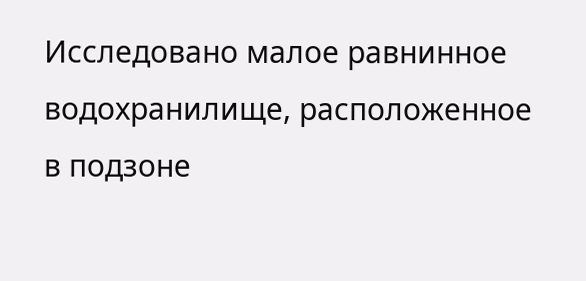Исследовано малое равнинное водохранилище, расположенное в подзоне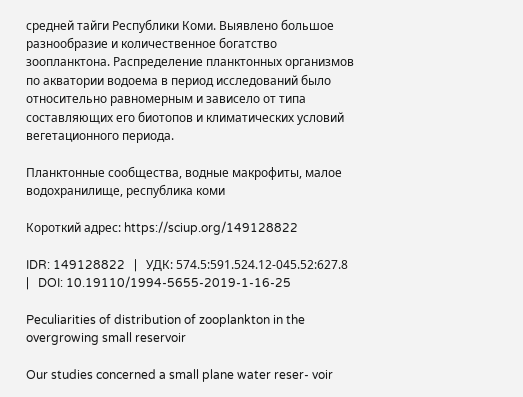средней тайги Республики Коми. Выявлено большое разнообразие и количественное богатство зоопланктона. Распределение планктонных организмов по акватории водоема в период исследований было относительно равномерным и зависело от типа составляющих его биотопов и климатических условий вегетационного периода.

Планктонные сообщества, водные макрофиты, малое водохранилище, республика коми

Короткий адрес: https://sciup.org/149128822

IDR: 149128822   |   УДК: 574.5:591.524.12-045.52:627.8   |   DOI: 10.19110/1994-5655-2019-1-16-25

Peculiarities of distribution of zooplankton in the overgrowing small reservoir

Our studies concerned a small plane water reser- voir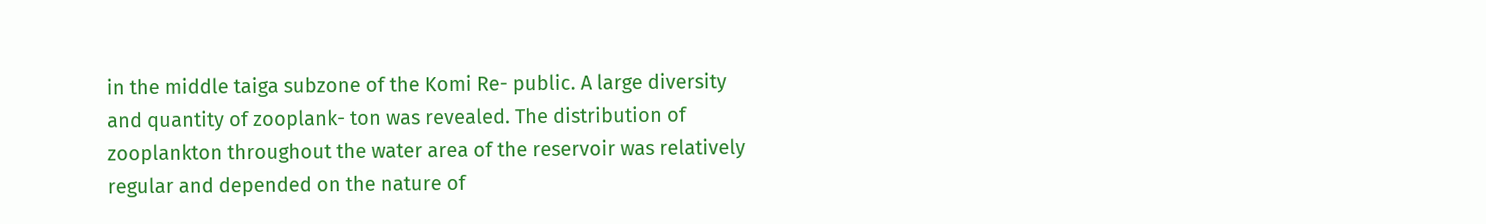in the middle taiga subzone of the Komi Re- public. A large diversity and quantity of zooplank- ton was revealed. The distribution of zooplankton throughout the water area of the reservoir was relatively regular and depended on the nature of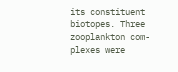its constituent biotopes. Three zooplankton com- plexes were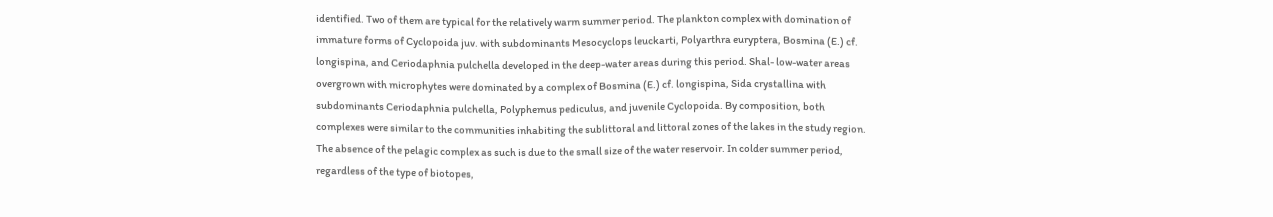identified. Two of them are typical for the relatively warm summer period. The plankton complex with domination of immature forms of Cyclopoida juv. with subdominants Mesocyclops leuckarti, Polyarthra euryptera, Bosmina (E.) cf. longispina, and Ceriodaphnia pulchella developed in the deep-water areas during this period. Shal- low-water areas overgrown with microphytes were dominated by a complex of Bosmina (E.) cf. longispina, Sida crystallina with subdominants Ceriodaphnia pulchella, Polyphemus pediculus, and juvenile Cyclopoida. By composition, both complexes were similar to the communities inhabiting the sublittoral and littoral zones of the lakes in the study region. The absence of the pelagic complex as such is due to the small size of the water reservoir. In colder summer period, regardless of the type of biotopes,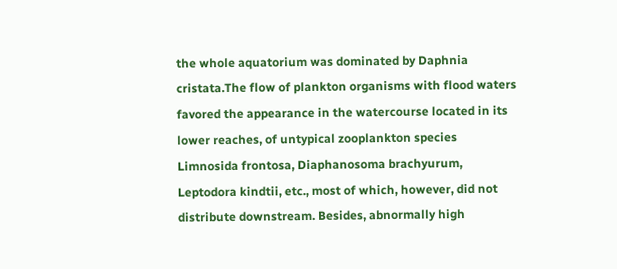the whole aquatorium was dominated by Daphnia cristata.The flow of plankton organisms with flood waters favored the appearance in the watercourse located in its lower reaches, of untypical zooplankton species Limnosida frontosa, Diaphanosoma brachyurum, Leptodora kindtii, etc., most of which, however, did not distribute downstream. Besides, abnormally high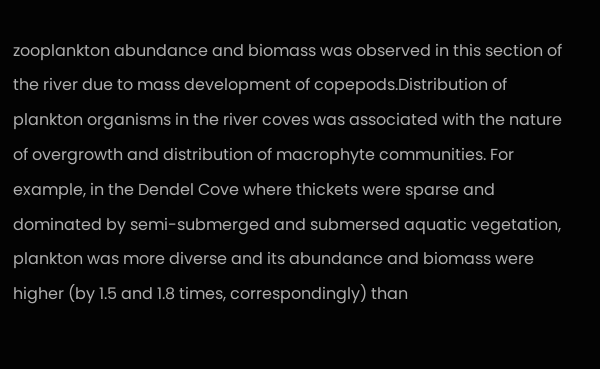zooplankton abundance and biomass was observed in this section of the river due to mass development of copepods.Distribution of plankton organisms in the river coves was associated with the nature of overgrowth and distribution of macrophyte communities. For example, in the Dendel Cove where thickets were sparse and dominated by semi-submerged and submersed aquatic vegetation, plankton was more diverse and its abundance and biomass were higher (by 1.5 and 1.8 times, correspondingly) than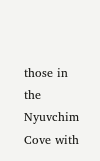those in the Nyuvchim Cove with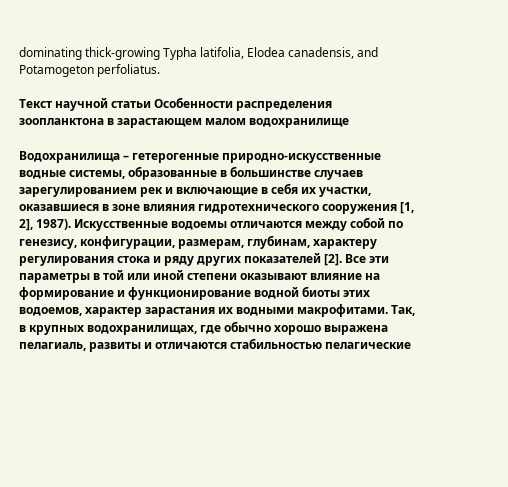dominating thick-growing Typha latifolia, Elodea canadensis, and Potamogeton perfoliatus.

Текст научной статьи Особенности распределения зоопланктона в зарастающем малом водохранилище

Водохранилища – гетерогенные природно-искусственные водные системы, образованные в большинстве случаев зарегулированием рек и включающие в себя их участки, оказавшиеся в зоне влияния гидротехнического сооружения [1, 2], 1987). Искусственные водоемы отличаются между собой по генезису, конфигурации, размерам, глубинам, характеру регулирования стока и ряду других показателей [2]. Все эти параметры в той или иной степени оказывают влияние на формирование и функционирование водной биоты этих водоемов, характер зарастания их водными макрофитами. Так, в крупных водохранилищах, где обычно хорошо выражена пелагиаль, развиты и отличаются стабильностью пелагические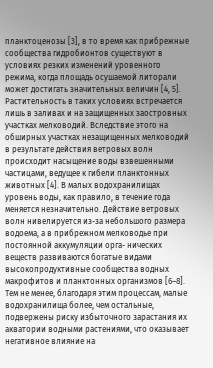планктоценозы [3], в то время как прибрежные сообщества гидробионтов существуют в условиях резких изменений уровенного режима, когда площадь осушаемой литорали может достигать значительных величин [4, 5]. Растительность в таких условиях встречается лишь в заливах и на защищенных заостровных участках мелководий. Вследствие этого на обширных участках незащищенных мелководий в результате действия ветровых волн происходит насыщение воды взвешенными частицами, ведущее к гибели планктонных животных [4]. В малых водохранилищах уровень воды, как правило, в течение года меняется незначительно. Действие ветровых волн нивелируется из-за небольшого размера водоема, а в прибрежном мелководье при постоянной аккумуляции орга- нических веществ развиваются богатые видами высокопродуктивные сообщества водных макрофитов и планктонных организмов [6–8]. Тем не менее, благодаря этим процессам, малые водохранилища более, чем остальные, подвержены риску избыточного зарастания их акватории водными растениями, что оказывает негативное влияние на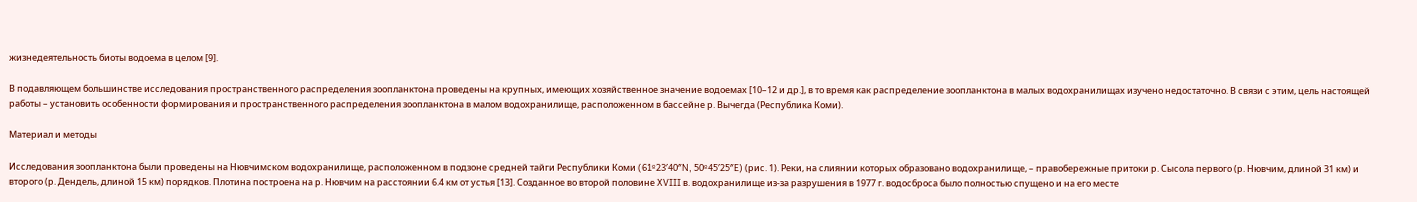жизнедеятельность биоты водоема в целом [9].

В подавляющем большинстве исследования пространственного распределения зоопланктона проведены на крупных, имеющих хозяйственное значение водоемах [10–12 и др.], в то время как распределение зоопланктона в малых водохранилищах изучено недостаточно. В связи с этим, цель настоящей работы – установить особенности формирования и пространственного распределения зоопланктона в малом водохранилище, расположенном в бассейне р. Вычегда (Республика Коми).

Материал и методы

Исследования зоопланктона были проведены на Нювчимском водохранилище, расположенном в подзоне средней тайги Республики Коми (61º23′40″N, 50º45′25″E) (рис. 1). Реки, на слиянии которых образовано водохранилище, – правобережные притоки р. Сысола первого (р. Нювчим, длиной 31 км) и второго (р. Дендель, длиной 15 км) порядков. Плотина построена на р. Нювчим на расстоянии 6.4 км от устья [13]. Созданное во второй половине XVIII в. водохранилище из-за разрушения в 1977 г. водосброса было полностью спущено и на его месте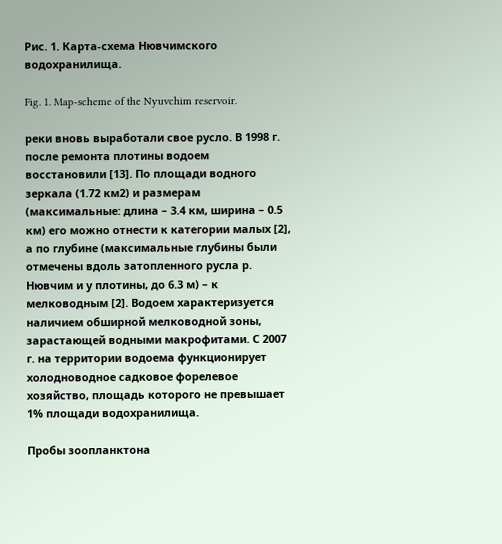Рис. 1. Карта-схема Нювчимского водохранилища.

Fig. 1. Map-scheme of the Nyuvchim reservoir.

реки вновь выработали свое русло. В 1998 г. после ремонта плотины водоем восстановили [13]. По площади водного зеркала (1.72 км2) и размерам (максимальные: длина – 3.4 км, ширина – 0.5 км) его можно отнести к категории малых [2], а по глубине (максимальные глубины были отмечены вдоль затопленного русла р. Нювчим и у плотины, до 6.3 м) – к мелководным [2]. Водоем характеризуется наличием обширной мелководной зоны, зарастающей водными макрофитами. С 2007 г. на территории водоема функционирует холодноводное садковое форелевое хозяйство, площадь которого не превышает 1% площади водохранилища.

Пробы зоопланктона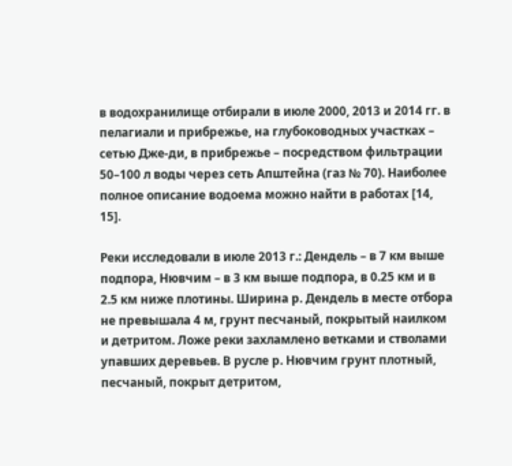в водохранилище отбирали в июле 2000, 2013 и 2014 гг. в пелагиали и прибрежье, на глубоководных участках – сетью Дже-ди, в прибрежье – посредством фильтрации 50–100 л воды через сеть Апштейна (газ № 70). Наиболее полное описание водоема можно найти в работах [14, 15].

Реки исследовали в июле 2013 г.: Дендель – в 7 км выше подпора, Нювчим – в 3 км выше подпора, в 0.25 км и в 2.5 км ниже плотины. Ширина р. Дендель в месте отбора не превышала 4 м, грунт песчаный, покрытый наилком и детритом. Ложе реки захламлено ветками и стволами упавших деревьев. В русле р. Нювчим грунт плотный, песчаный, покрыт детритом,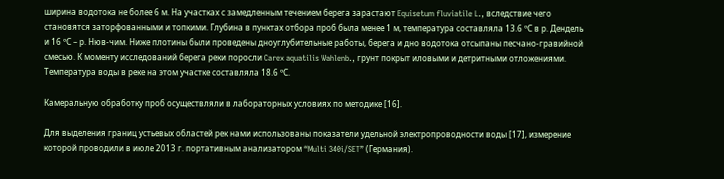ширина водотока не более 6 м. На участках с замедленным течением берега зарастают Equisetum fluviatile L., вследствие чего становятся заторфованными и топкими. Глубина в пунктах отбора проб была менее 1 м, температура составляла 13.6 ºС в р. Дендель и 16 ºС – р. Нюв-чим. Ниже плотины были проведены дноуглубительные работы, берега и дно водотока отсыпаны песчано-гравийной смесью. К моменту исследований берега реки поросли Carex aquatilis Wahlenb., грунт покрыт иловыми и детритными отложениями. Температура воды в реке на этом участке составляла 18.6 ºС.

Камеральную обработку проб осуществляли в лабораторных условиях по методике [16].

Для выделения границ устьевых областей рек нами использованы показатели удельной электропроводности воды [17], измерение которой проводили в июле 2013 г. портативным анализатором “Multi 340i/SET” (Германия).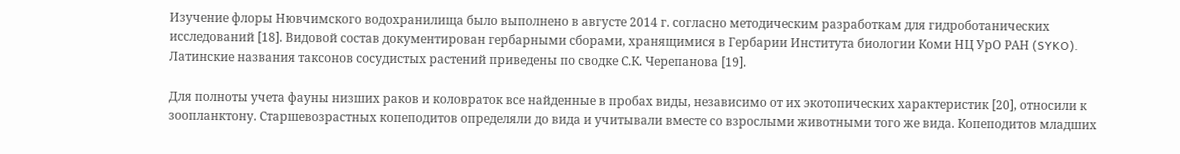Изучение флоры Нювчимского водохранилища было выполнено в августе 2014 г. согласно методическим разработкам для гидроботанических исследований [18]. Видовой состав документирован гербарными сборами, хранящимися в Гербарии Института биологии Коми НЦ УрО РАН (SYKO). Латинские названия таксонов сосудистых растений приведены по сводке С.К. Черепанова [19].

Для полноты учета фауны низших раков и коловраток все найденные в пробах виды, независимо от их экотопических характеристик [20], относили к зоопланктону. Старшевозрастных копеподитов определяли до вида и учитывали вместе со взрослыми животными того же вида. Копеподитов младших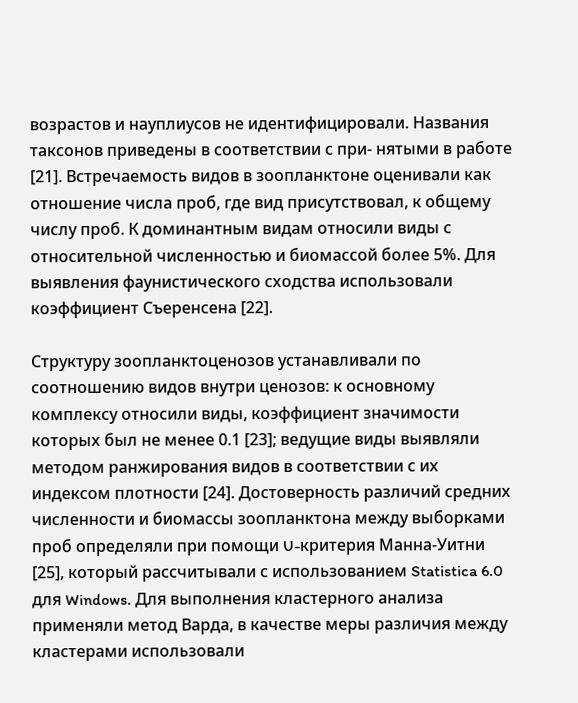возрастов и науплиусов не идентифицировали. Названия таксонов приведены в соответствии с при- нятыми в работе [21]. Встречаемость видов в зоопланктоне оценивали как отношение числа проб, где вид присутствовал, к общему числу проб. К доминантным видам относили виды с относительной численностью и биомассой более 5%. Для выявления фаунистического сходства использовали коэффициент Съеренсена [22].

Структуру зоопланктоценозов устанавливали по соотношению видов внутри ценозов: к основному комплексу относили виды, коэффициент значимости которых был не менее 0.1 [23]; ведущие виды выявляли методом ранжирования видов в соответствии с их индексом плотности [24]. Достоверность различий средних численности и биомассы зоопланктона между выборками проб определяли при помощи U-критерия Манна-Уитни [25], который рассчитывали с использованием Statistica 6.0 для Windows. Для выполнения кластерного анализа применяли метод Варда, в качестве меры различия между кластерами использовали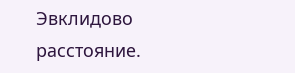Эвклидово расстояние.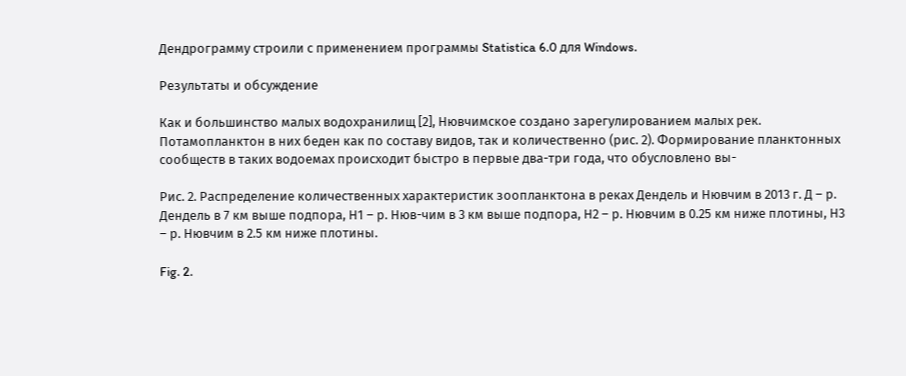Дендрограмму строили с применением программы Statistica 6.0 для Windows.

Результаты и обсуждение

Как и большинство малых водохранилищ [2], Нювчимское создано зарегулированием малых рек. Потамопланктон в них беден как по составу видов, так и количественно (рис. 2). Формирование планктонных сообществ в таких водоемах происходит быстро в первые два-три года, что обусловлено вы-

Рис. 2. Распределение количественных характеристик зоопланктона в реках Дендель и Нювчим в 2013 г. Д – р. Дендель в 7 км выше подпора, Н1 – р. Нюв-чим в 3 км выше подпора, Н2 – р. Нювчим в 0.25 км ниже плотины, Н3 – р. Нювчим в 2.5 км ниже плотины.

Fig. 2.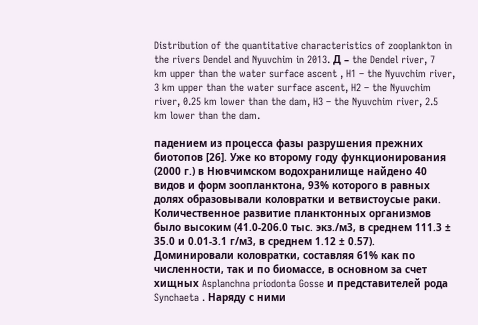Distribution of the quantitative characteristics of zooplankton in the rivers Dendel and Nyuvchim in 2013. Д – the Dendel river, 7 km upper than the water surface ascent , H1 – the Nyuvchim river, 3 km upper than the water surface ascent, H2 – the Nyuvchim river, 0.25 km lower than the dam, H3 – the Nyuvchim river, 2.5 km lower than the dam.

падением из процесса фазы разрушения прежних биотопов [26]. Уже ко второму году функционирования (2000 г.) в Нювчимском водохранилище найдено 40 видов и форм зоопланктона, 93% которого в равных долях образовывали коловратки и ветвистоусые раки. Количественное развитие планктонных организмов было высоким (41.0-206.0 тыс. экз./м3, в среднем 111.3 ± 35.0 и 0.01-3.1 г/м3, в среднем 1.12 ± 0.57). Доминировали коловратки, составляя 61% как по численности, так и по биомассе, в основном за счет хищных Asplanchna priodonta Gosse и представителей рода Synchaeta . Наряду с ними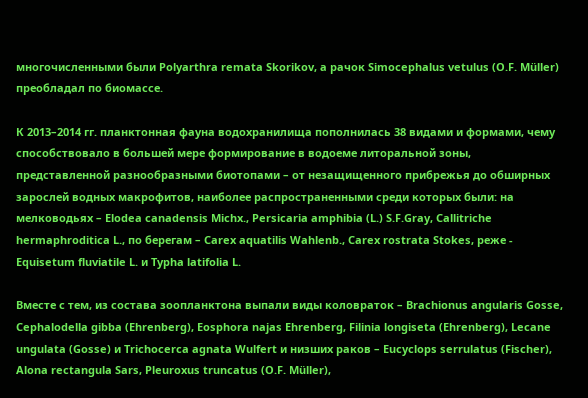многочисленными были Polyarthra remata Skorikov, а рачок Simocephalus vetulus (O.F. Müller) преобладал по биомассе.

К 2013–2014 гг. планктонная фауна водохранилища пополнилась 38 видами и формами, чему способствовало в большей мере формирование в водоеме литоральной зоны, представленной разнообразными биотопами – от незащищенного прибрежья до обширных зарослей водных макрофитов, наиболее распространенными среди которых были: на мелководьях – Elodea canadensis Michx., Persicaria amphibia (L.) S.F.Gray, Callitriche hermaphroditica L., по берегам – Carex aquatilis Wahlenb., Carex rostrata Stokes, реже - Equisetum fluviatile L. и Typha latifolia L.

Вместе с тем, из состава зоопланктона выпали виды коловраток – Brachionus angularis Gosse, Cephalodella gibba (Ehrenberg), Eosphora najas Ehrenberg, Filinia longiseta (Ehrenberg), Lecane ungulata (Gosse) и Trichocerca agnata Wulfert и низших раков – Eucyclops serrulatus (Fischer), Alona rectangula Sars, Pleuroxus truncatus (O.F. Müller),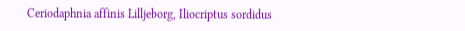Ceriodaphnia affinis Lilljeborg, Iliocriptus sordidus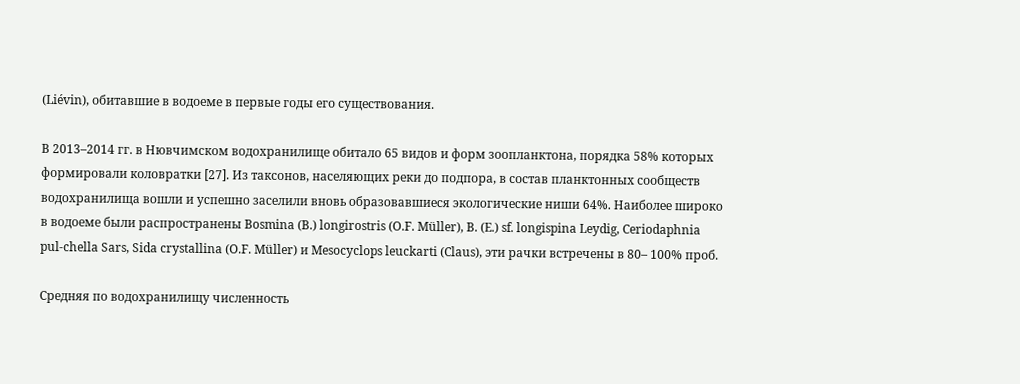(Liévin), обитавшие в водоеме в первые годы его существования.

В 2013–2014 гг. в Нювчимском водохранилище обитало 65 видов и форм зоопланктона, порядка 58% которых формировали коловратки [27]. Из таксонов, населяющих реки до подпора, в состав планктонных сообществ водохранилища вошли и успешно заселили вновь образовавшиеся экологические ниши 64%. Наиболее широко в водоеме были распространены Bosmina (B.) longirostris (O.F. Müller), B. (E.) sf. longispina Leydig, Ceriodaphnia pul-chella Sars, Sida crystallina (O.F. Müller) и Mesocyclops leuckarti (Claus), эти рачки встречены в 80– 100% проб.

Средняя по водохранилищу численность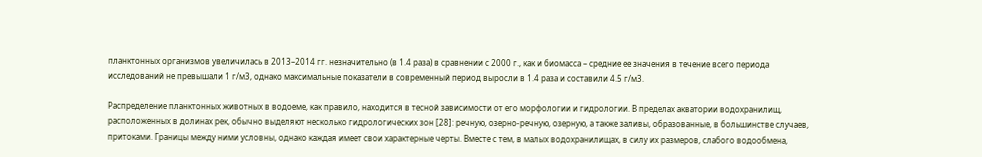планктонных организмов увеличилась в 2013–2014 гг. незначительно (в 1.4 раза) в сравнении с 2000 г., как и биомасса – средние ее значения в течение всего периода исследований не превышали 1 г/м3, однако максимальные показатели в современный период выросли в 1.4 раза и составили 4.5 г/м3.

Распределение планктонных животных в водоеме, как правило, находится в тесной зависимости от его морфологии и гидрологии. В пределах акватории водохранилищ, расположенных в долинах рек, обычно выделяют несколько гидрологических зон [28]: речную, озерно-речную, озерную, а также заливы, образованные, в большинстве случаев, притоками. Границы между ними условны, однако каждая имеет свои характерные черты. Вместе с тем, в малых водохранилищах, в силу их размеров, слабого водообмена,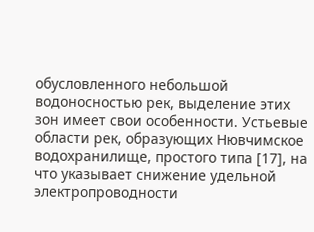обусловленного небольшой водоносностью рек, выделение этих зон имеет свои особенности. Устьевые области рек, образующих Нювчимское водохранилище, простого типа [17], на что указывает снижение удельной электропроводности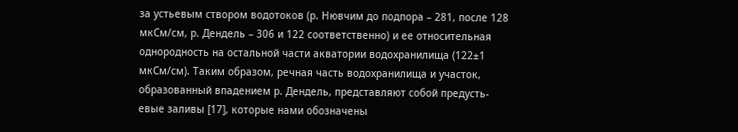за устьевым створом водотоков (р. Нювчим до подпора – 281, после 128 мкСм/см, р. Дендель – 306 и 122 соответственно) и ее относительная однородность на остальной части акватории водохранилища (122±1 мкСм/см). Таким образом, речная часть водохранилища и участок, образованный впадением р. Дендель, представляют собой предусть-евые заливы [17], которые нами обозначены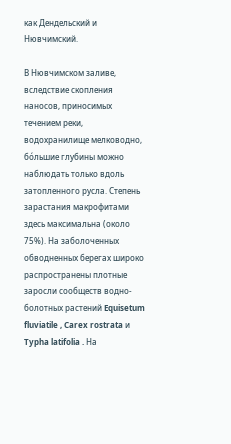как Дендельский и Нювчимский.

В Нювчимском заливе, вследствие скопления наносов, приносимых течением реки, водохранилище мелководно, бóльшие глубины можно наблюдать только вдоль затопленного русла. Степень зарастания макрофитами здесь максимальна (около 75%). На заболоченных обводненных берегах широко распространены плотные заросли сообществ водно-болотных растений Equisetum fluviatile , Carex rostrata и Typha latifolia . На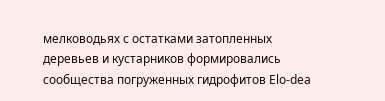мелководьях с остатками затопленных деревьев и кустарников формировались сообщества погруженных гидрофитов Elo-dea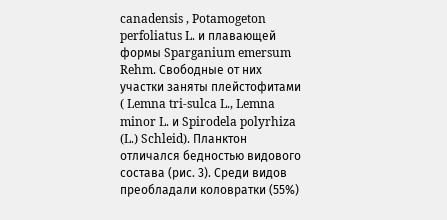canadensis , Potamogeton perfoliatus L. и плавающей формы Sparganium emersum Rehm. Свободные от них участки заняты плейстофитами ( Lemna tri-sulca L., Lemna minor L. и Spirodela polyrhiza (L.) Schleid). Планктон отличался бедностью видового состава (рис. 3). Среди видов преобладали коловратки (55%)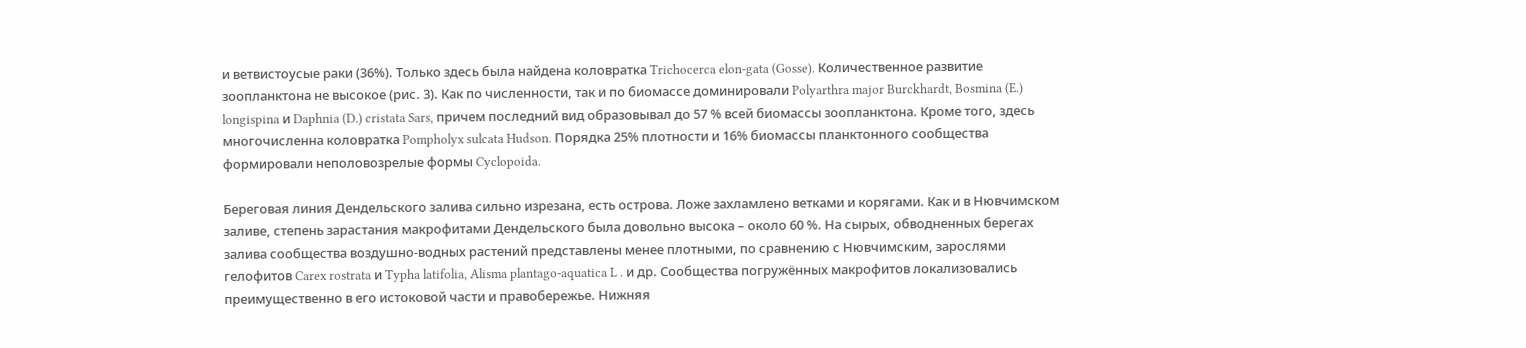и ветвистоусые раки (36%). Только здесь была найдена коловратка Trichocerca elon-gata (Gosse). Количественное развитие зоопланктона не высокое (рис. 3). Как по численности, так и по биомассе доминировали Polyarthra major Burckhardt, Bosmina (E.) longispina и Daphnia (D.) cristata Sars, причем последний вид образовывал до 57 % всей биомассы зоопланктона. Кроме того, здесь многочисленна коловратка Pompholyx sulcata Hudson. Порядка 25% плотности и 16% биомассы планктонного сообщества формировали неполовозрелые формы Cyclopoida.

Береговая линия Дендельского залива сильно изрезана, есть острова. Ложе захламлено ветками и корягами. Как и в Нювчимском заливе, степень зарастания макрофитами Дендельского была довольно высока – около 60 %. На сырых, обводненных берегах залива сообщества воздушно-водных растений представлены менее плотными, по сравнению с Нювчимским, зарослями гелофитов Carex rostrata и Typha latifolia, Alisma plantago-aquatica L . и др. Сообщества погружённых макрофитов локализовались преимущественно в его истоковой части и правобережье. Нижняя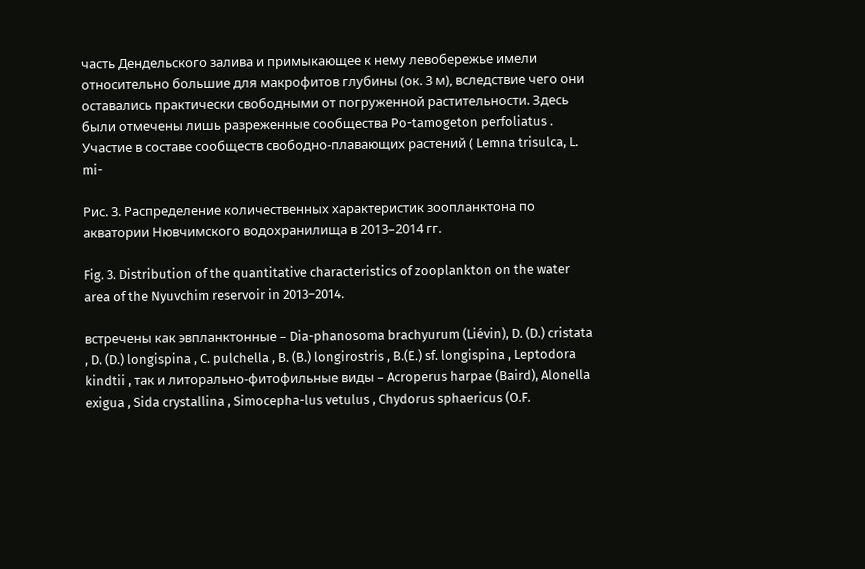часть Дендельского залива и примыкающее к нему левобережье имели относительно большие для макрофитов глубины (ок. 3 м), вследствие чего они оставались практически свободными от погруженной растительности. Здесь были отмечены лишь разреженные сообщества Po-tamogeton perfoliatus . Участие в составе сообществ свободно-плавающих растений ( Lemna trisulca, L. mi-

Рис. 3. Распределение количественных характеристик зоопланктона по акватории Нювчимского водохранилища в 2013–2014 гг.

Fig. 3. Distribution of the quantitative characteristics of zooplankton on the water area of the Nyuvchim reservoir in 2013–2014.

встречены как эвпланктонные – Dia-phanosoma brachyurum (Liévin), D. (D.) cristata , D. (D.) longispina , C. pulchella , B. (B.) longirostris , B.(E.) sf. longispina , Leptodora kindtii , так и литорально-фитофильные виды – Acroperus harpae (Baird), Alonella exigua , Sida crystallina , Simocepha-lus vetulus , Chydorus sphaericus (O.F.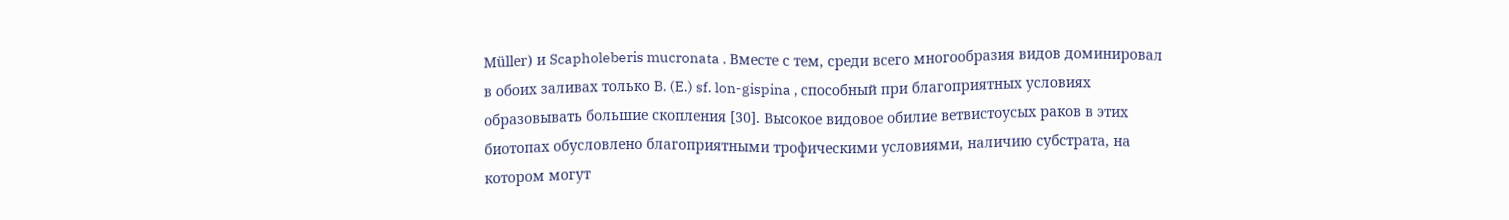Müller) и Scapholeberis mucronata . Вместе с тем, среди всего многообразия видов доминировал в обоих заливах только B. (E.) sf. lon-gispina , способный при благоприятных условиях образовывать большие скопления [30]. Высокое видовое обилие ветвистоусых раков в этих биотопах обусловлено благоприятными трофическими условиями, наличию субстрата, на котором могут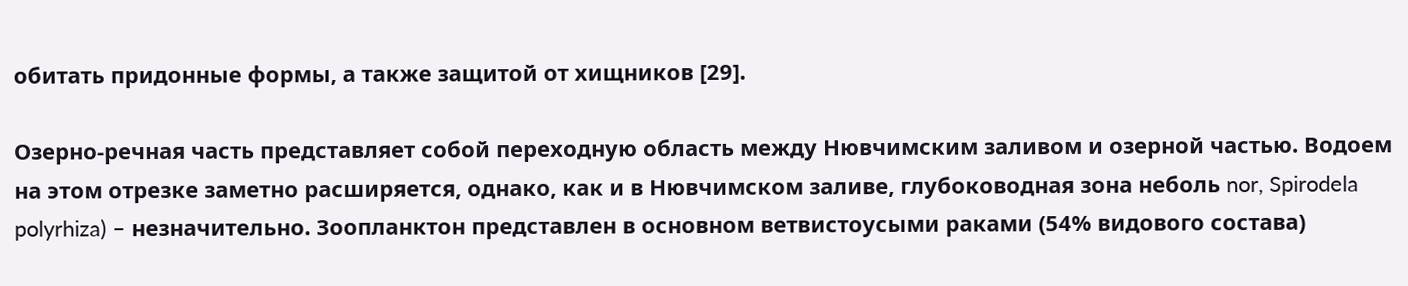обитать придонные формы, а также защитой от хищников [29].

Озерно-речная часть представляет собой переходную область между Нювчимским заливом и озерной частью. Водоем на этом отрезке заметно расширяется, однако, как и в Нювчимском заливе, глубоководная зона неболь nor, Spirodela polyrhiza) – незначительно. Зоопланктон представлен в основном ветвистоусыми раками (54% видового состава)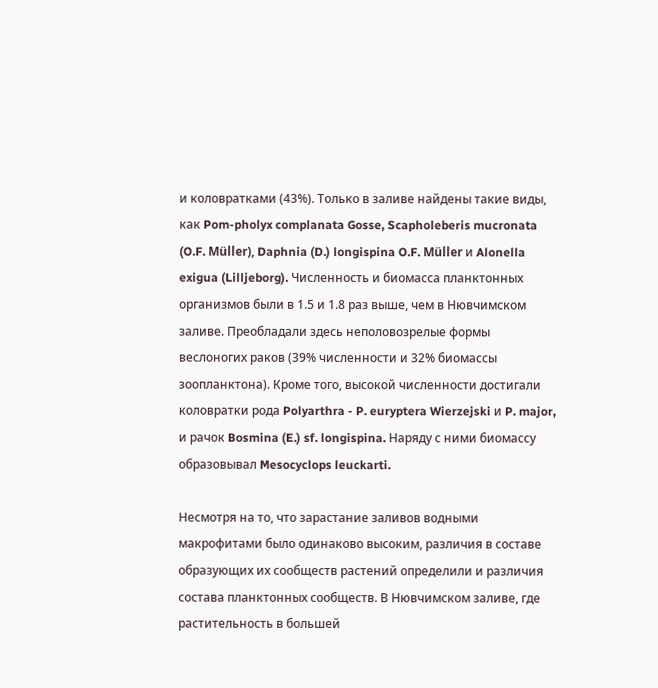и коловратками (43%). Только в заливе найдены такие виды, как Pom-pholyx complanata Gosse, Scapholeberis mucronata (O.F. Müller), Daphnia (D.) longispina O.F. Müller и Alonella exigua (Lilljeborg). Численность и биомасса планктонных организмов были в 1.5 и 1.8 раз выше, чем в Нювчимском заливе. Преобладали здесь неполовозрелые формы веслоногих раков (39% численности и 32% биомассы зоопланктона). Кроме того, высокой численности достигали коловратки рода Polyarthra - P. euryptera Wierzejski и P. major, и рачок Bosmina (E.) sf. longispina. Наряду с ними биомассу образовывал Mesocyclops leuckarti.

Несмотря на то, что зарастание заливов водными макрофитами было одинаково высоким, различия в составе образующих их сообществ растений определили и различия состава планктонных сообществ. В Нювчимском заливе, где растительность в большей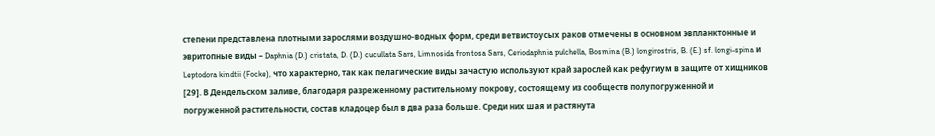степени представлена плотными зарослями воздушно-водных форм, среди ветвистоусых раков отмечены в основном эвпланктонные и эвритопные виды – Daphnia (D.) cristata, D. (D.) cucullata Sars, Limnosida frontosa Sars, Ceriodaphnia pulchella, Bosmina (B.) longirostris, B. (E.) sf. longi-spina и Leptodora kindtii (Focke), что характерно, так как пелагические виды зачастую используют край зарослей как рефугиум в защите от хищников [29]. В Дендельском заливе, благодаря разреженному растительному покрову, состоящему из сообществ полупогруженной и погруженной растительности, состав кладоцер был в два раза больше. Среди них шая и растянута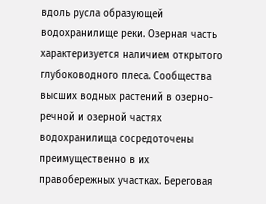вдоль русла образующей водохранилище реки. Озерная часть характеризуется наличием открытого глубоководного плеса. Сообщества высших водных растений в озерно-речной и озерной частях водохранилища сосредоточены преимущественно в их правобережных участках. Береговая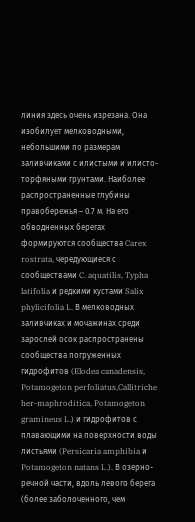линия здесь очень изрезана. Она изобилует мелководными, небольшими по размерам заливчиками с илистыми и илисто-торфяными грунтами. Наиболее распространенные глубины правобережья – 0.7 м. На его обводненных берегах формируются сообщества Carex rostrata, чередующиеся с сообществами C. aquatilis, Typha latifolia и редкими кустами Salix phylicifolia L. В мелководных заливчиках и мочажинах среди зарослей осок распространены сообщества погруженных гидрофитов (Elodea canadensis, Potamogeton perfoliatus,Callitriche her-maphroditica, Potamogeton gramineus L.) и гидрофитов с плавающими на поверхности воды листьями (Persicaria amphibia и Potamogeton natans L.). В озерно-речной части, вдоль левого берега (более заболоченного, чем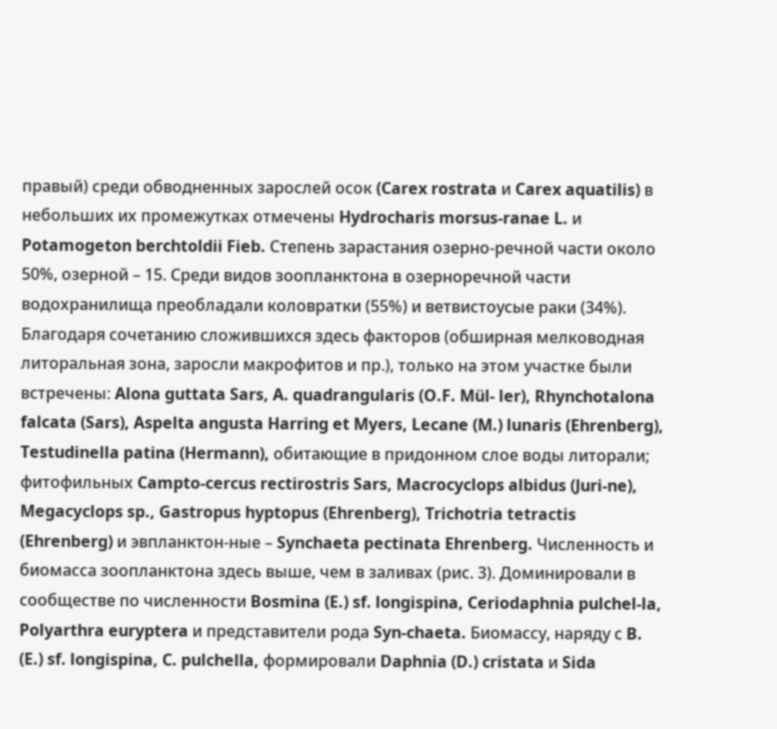правый) среди обводненных зарослей осок (Carex rostrata и Carex aquatilis) в небольших их промежутках отмечены Hydrocharis morsus-ranae L. и Potamogeton berchtoldii Fieb. Степень зарастания озерно-речной части около 50%, озерной – 15. Среди видов зоопланктона в озерноречной части водохранилища преобладали коловратки (55%) и ветвистоусые раки (34%). Благодаря сочетанию сложившихся здесь факторов (обширная мелководная литоральная зона, заросли макрофитов и пр.), только на этом участке были встречены: Alona guttata Sars, A. quadrangularis (O.F. Mül- ler), Rhynchotalona falcata (Sars), Aspelta angusta Harring et Myers, Lecane (M.) lunaris (Ehrenberg), Testudinella patina (Hermann), обитающие в придонном слое воды литорали; фитофильных Campto-cercus rectirostris Sars, Macrocyclops albidus (Juri-ne), Megacyclops sp., Gastropus hyptopus (Ehrenberg), Trichotria tetractis (Ehrenberg) и эвпланктон-ные – Synchaeta pectinata Ehrenberg. Численность и биомасса зоопланктона здесь выше, чем в заливах (рис. 3). Доминировали в сообществе по численности Bosmina (E.) sf. longispina, Ceriodaphnia pulchel-la, Polyarthra euryptera и представители рода Syn-chaeta. Биомассу, наряду с B. (E.) sf. longispina, C. pulchella, формировали Daphnia (D.) cristata и Sida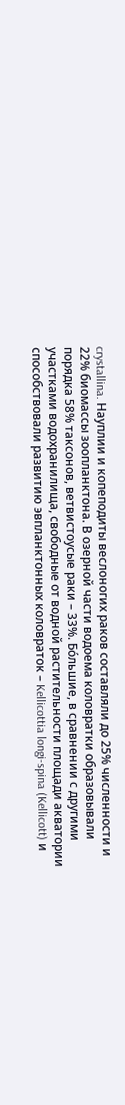crystallina. Науплии и копеподиты веслоногих раков составляли до 25% численности и 22% биомассы зоопланктона. В озерной части водоема коловратки образовывали порядка 58% таксонов, ветвистоусые раки – 33%. Бóльшие, в сравнении с другими участками водохранилища, свободные от водной растительности площади акватории способствовали развитию эвпланктонных коловраток – Kellicottia longi-spina (Kellicott) и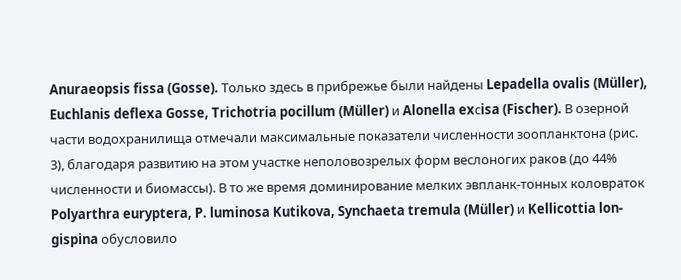Anuraeopsis fissa (Gosse). Только здесь в прибрежье были найдены Lepadella ovalis (Müller), Euchlanis deflexa Gosse, Trichotria pocillum (Müller) и Alonella exсisa (Fischer). В озерной части водохранилища отмечали максимальные показатели численности зоопланктона (рис. 3), благодаря развитию на этом участке неполовозрелых форм веслоногих раков (до 44% численности и биомассы). В то же время доминирование мелких эвпланк-тонных коловраток Polyarthra euryptera, P. luminosa Kutikova, Synchaeta tremula (Müller) и Kellicottia lon-gispina обусловило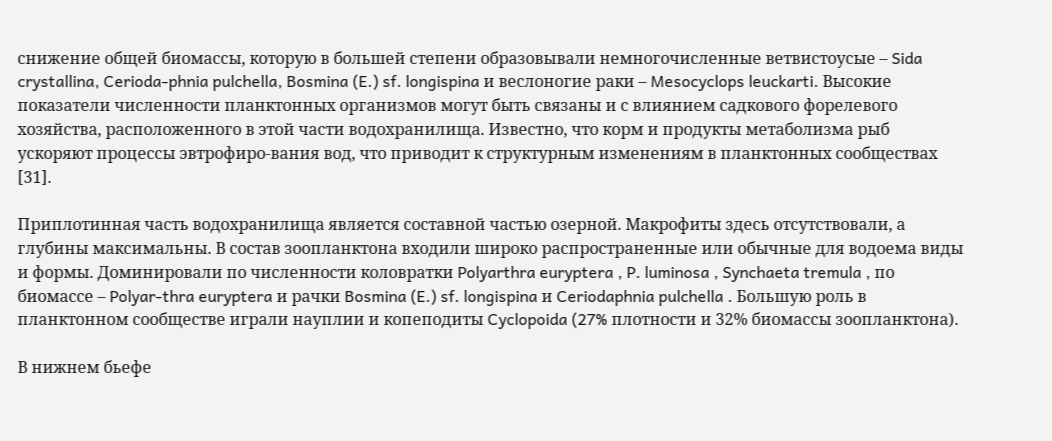снижение общей биомассы, которую в большей степени образовывали немногочисленные ветвистоусые – Sida crystallina, Cerioda-phnia pulchella, Bosmina (E.) sf. longispina и веслоногие раки – Mesocyclops leuckarti. Высокие показатели численности планктонных организмов могут быть связаны и с влиянием садкового форелевого хозяйства, расположенного в этой части водохранилища. Известно, что корм и продукты метаболизма рыб ускоряют процессы эвтрофиро-вания вод, что приводит к структурным изменениям в планктонных сообществах [31].

Приплотинная часть водохранилища является составной частью озерной. Макрофиты здесь отсутствовали, а глубины максимальны. В состав зоопланктона входили широко распространенные или обычные для водоема виды и формы. Доминировали по численности коловратки Polyarthra euryptera , P. luminosa , Synchaeta tremula , по биомассе – Polyar-thra euryptera и рачки Bosmina (E.) sf. longispina и Ceriodaphnia pulchella . Большую роль в планктонном сообществе играли науплии и копеподиты Cyclopoida (27% плотности и 32% биомассы зоопланктона).

В нижнем бьефе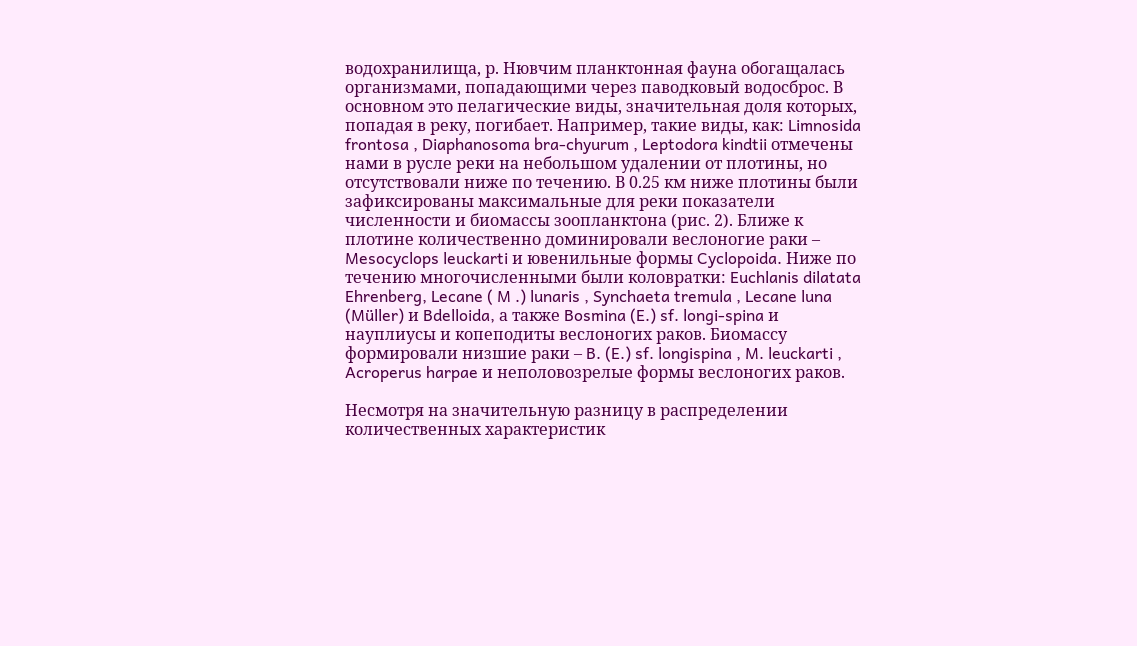водохранилища, р. Нювчим планктонная фауна обогащалась организмами, попадающими через паводковый водосброс. В основном это пелагические виды, значительная доля которых, попадая в реку, погибает. Например, такие виды, как: Limnosida frontosa , Diaphanosoma bra-chyurum , Leptodora kindtii отмечены нами в русле реки на небольшом удалении от плотины, но отсутствовали ниже по течению. В 0.25 км ниже плотины были зафиксированы максимальные для реки показатели численности и биомассы зоопланктона (рис. 2). Ближе к плотине количественно доминировали веслоногие раки – Mesocyclops leuckarti и ювенильные формы Cyclopoida. Ниже по течению многочисленными были коловратки: Euchlanis dilatata Ehrenberg, Lecane ( M .) lunaris , Synchaeta tremula , Lecane luna (Müller) и Bdelloida, а также Bosmina (E.) sf. longi-spina и науплиусы и копеподиты веслоногих раков. Биомассу формировали низшие раки – B. (E.) sf. longispina , M. leuckarti , Acroperus harpae и неполовозрелые формы веслоногих раков.

Несмотря на значительную разницу в распределении количественных характеристик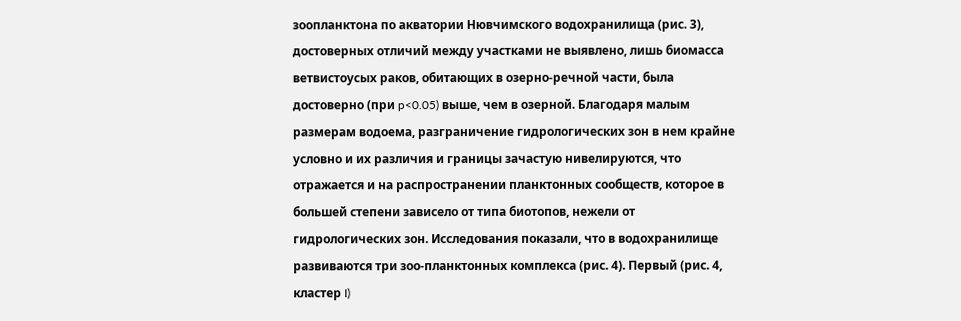зоопланктона по акватории Нювчимского водохранилища (рис. 3), достоверных отличий между участками не выявлено, лишь биомасса ветвистоусых раков, обитающих в озерно-речной части, была достоверно (при p<0.05) выше, чем в озерной. Благодаря малым размерам водоема, разграничение гидрологических зон в нем крайне условно и их различия и границы зачастую нивелируются, что отражается и на распространении планктонных сообществ, которое в большей степени зависело от типа биотопов, нежели от гидрологических зон. Исследования показали, что в водохранилище развиваются три зоо-планктонных комплекса (рис. 4). Первый (рис. 4, кластер I)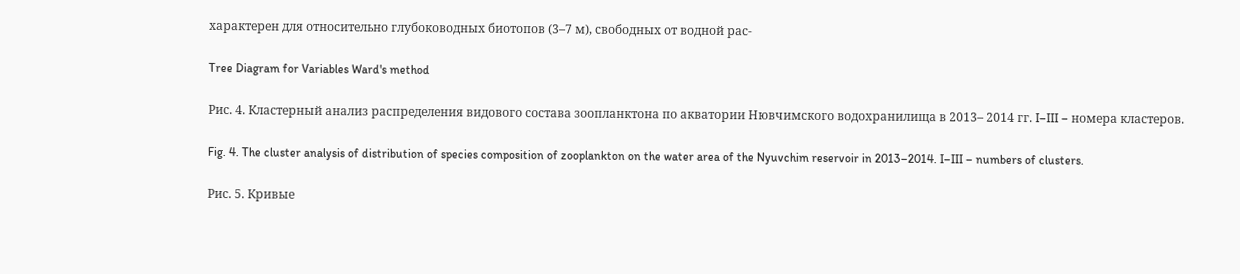характерен для относительно глубоководных биотопов (3–7 м), свободных от водной рас-

Tree Diagram for Variables Ward's method

Рис. 4. Кластерный анализ распределения видового состава зоопланктона по акватории Нювчимского водохранилища в 2013– 2014 гг. I–III – номера кластеров.

Fig. 4. The cluster analysis of distribution of species composition of zooplankton on the water area of the Nyuvchim reservoir in 2013–2014. I–III – numbers of clusters.

Рис. 5. Кривые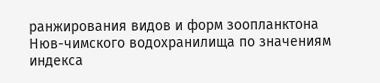ранжирования видов и форм зоопланктона Нюв-чимского водохранилища по значениям индекса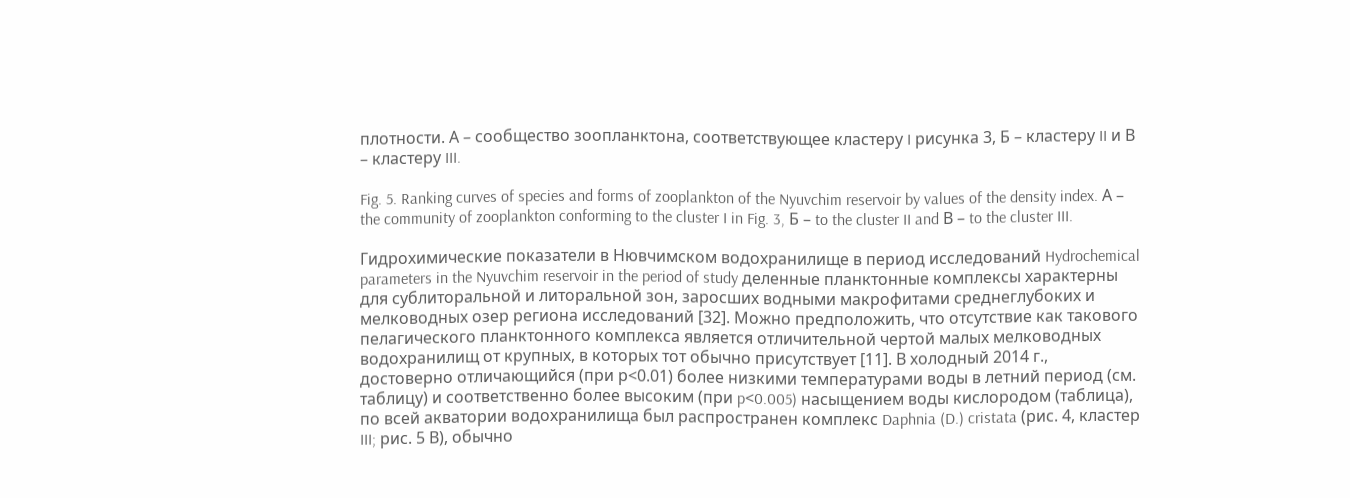плотности. А – сообщество зоопланктона, соответствующее кластеру I рисунка 3, Б – кластеру II и В – кластеру III.

Fig. 5. Ranking curves of species and forms of zooplankton of the Nyuvchim reservoir by values of the density index. А – the community of zooplankton conforming to the cluster I in Fig. 3, Б – to the cluster II and В – to the cluster III.

Гидрохимические показатели в Нювчимском водохранилище в период исследований Hydrochemical parameters in the Nyuvchim reservoir in the period of study деленные планктонные комплексы характерны для сублиторальной и литоральной зон, заросших водными макрофитами среднеглубоких и мелководных озер региона исследований [32]. Можно предположить, что отсутствие как такового пелагического планктонного комплекса является отличительной чертой малых мелководных водохранилищ от крупных, в которых тот обычно присутствует [11]. В холодный 2014 г., достоверно отличающийся (при р<0.01) более низкими температурами воды в летний период (см. таблицу) и соответственно более высоким (при p<0.005) насыщением воды кислородом (таблица), по всей акватории водохранилища был распространен комплекс Daphnia (D.) cristata (рис. 4, кластер III; рис. 5 В), обычно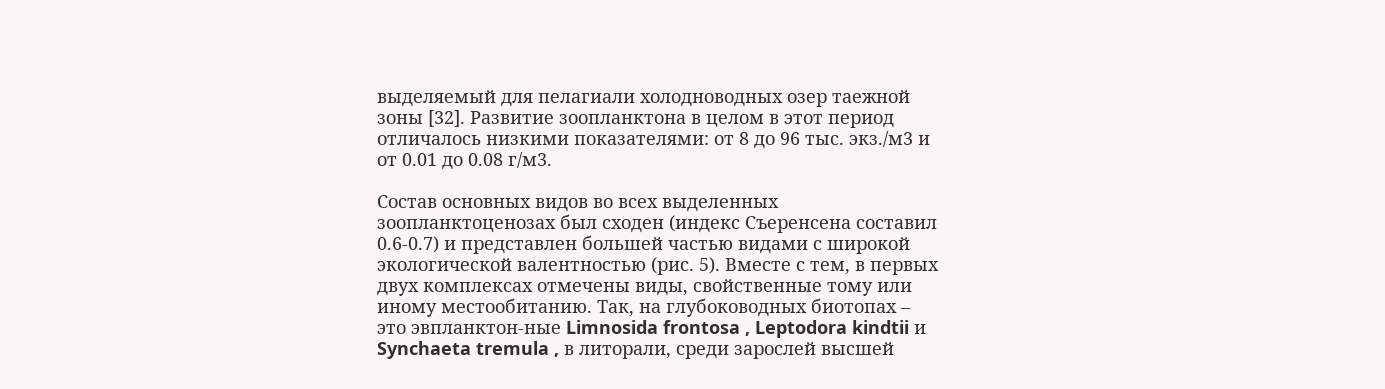выделяемый для пелагиали холодноводных озер таежной зоны [32]. Развитие зоопланктона в целом в этот период отличалось низкими показателями: от 8 до 96 тыс. экз./м3 и от 0.01 до 0.08 г/м3.

Состав основных видов во всех выделенных зоопланктоценозах был сходен (индекс Съеренсена составил 0.6-0.7) и представлен большей частью видами с широкой экологической валентностью (рис. 5). Вместе с тем, в первых двух комплексах отмечены виды, свойственные тому или иному местообитанию. Так, на глубоководных биотопах – это эвпланктон-ные Limnosida frontosa , Leptodora kindtii и Synchaeta tremula , в литорали, среди зарослей высшей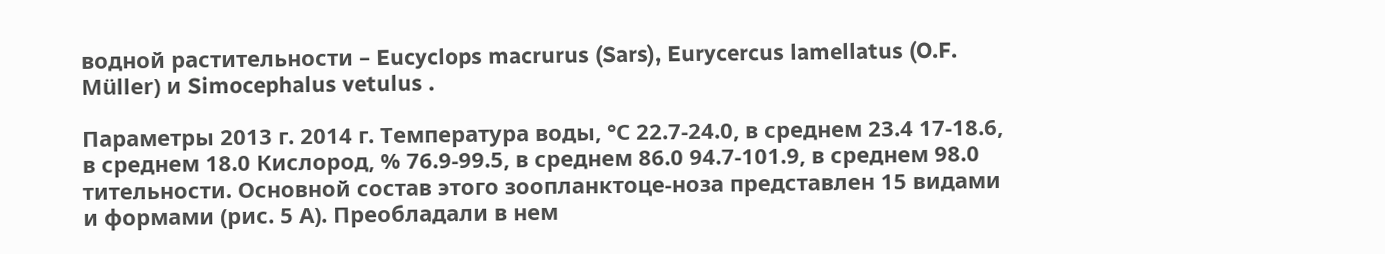водной растительности – Eucyclops macrurus (Sars), Eurycercus lamellatus (O.F. Müller) и Simocephalus vetulus .

Параметры 2013 г. 2014 г. Температура воды, °С 22.7-24.0, в среднем 23.4 17-18.6, в среднем 18.0 Кислород, % 76.9-99.5, в среднем 86.0 94.7-101.9, в среднем 98.0 тительности. Основной состав этого зоопланктоце-ноза представлен 15 видами и формами (рис. 5 А). Преобладали в нем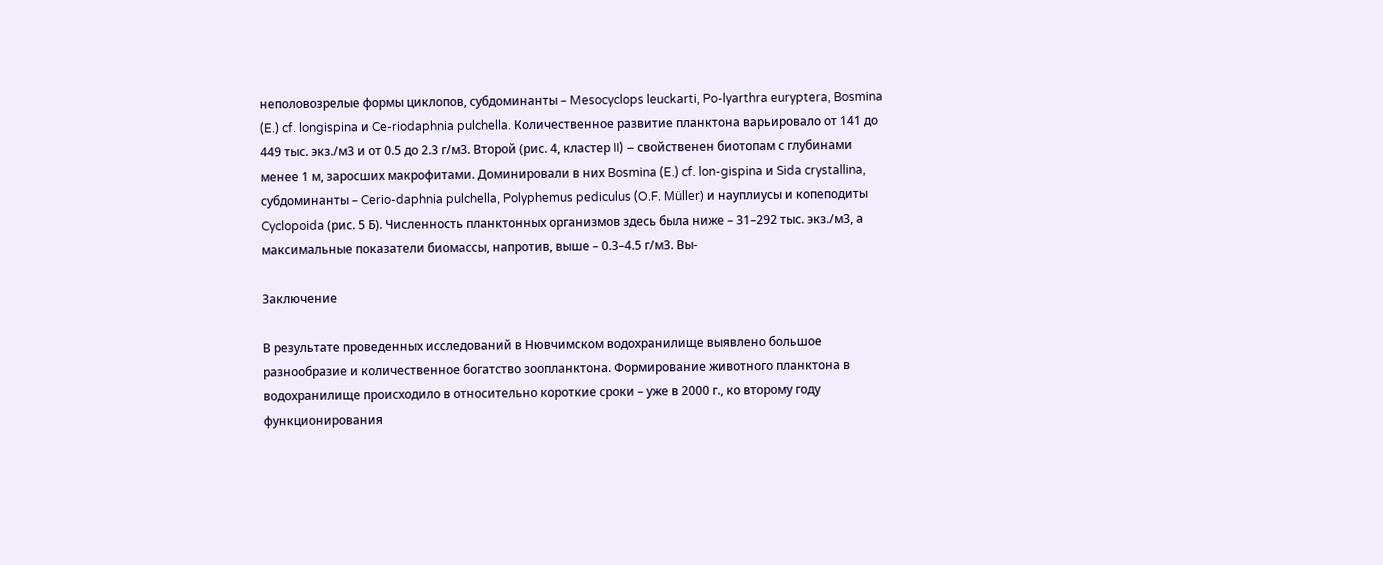неполовозрелые формы циклопов, субдоминанты – Mesocyclops leuckarti, Po-lyarthra euryptera, Bosmina (E.) cf. longispina и Ce-riodaphnia pulchella. Количественное развитие планктона варьировало от 141 до 449 тыс. экз./м3 и от 0.5 до 2.3 г/м3. Второй (рис. 4, кластер II) – свойственен биотопам с глубинами менее 1 м, заросших макрофитами. Доминировали в них Bosmina (E.) cf. lon-gispina и Sida crystallina, субдоминанты – Cerio-daphnia pulchella, Polyphemus pediculus (O.F. Müller) и науплиусы и копеподиты Cyclopoida (рис. 5 Б). Численность планктонных организмов здесь была ниже – 31–292 тыс. экз./м3, а максимальные показатели биомассы, напротив, выше – 0.3–4.5 г/м3. Вы-

Заключение

В результате проведенных исследований в Нювчимском водохранилище выявлено большое разнообразие и количественное богатство зоопланктона. Формирование животного планктона в водохранилище происходило в относительно короткие сроки – уже в 2000 г., ко второму году функционирования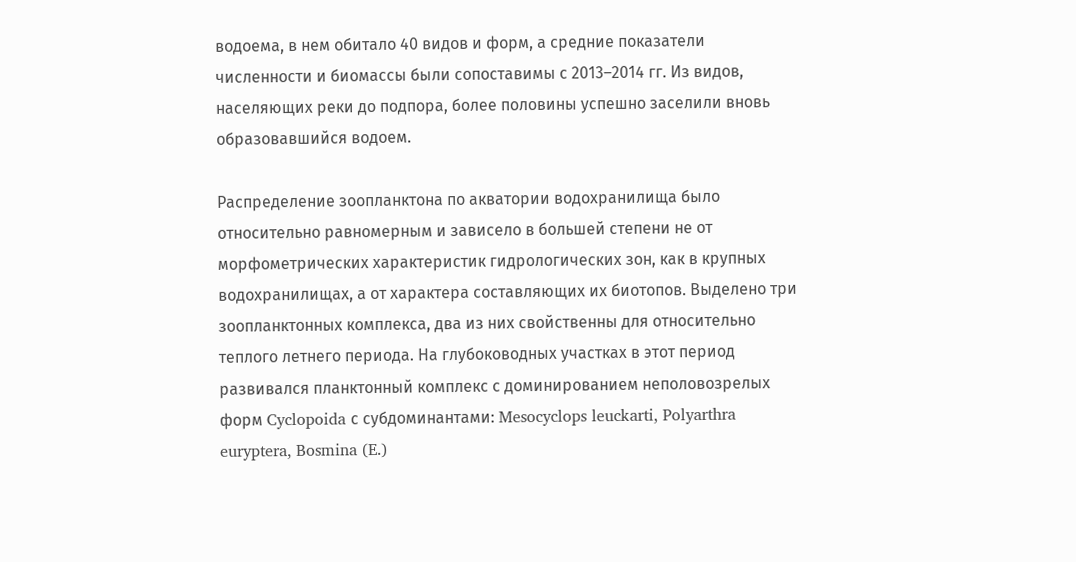водоема, в нем обитало 40 видов и форм, а средние показатели численности и биомассы были сопоставимы с 2013–2014 гг. Из видов, населяющих реки до подпора, более половины успешно заселили вновь образовавшийся водоем.

Распределение зоопланктона по акватории водохранилища было относительно равномерным и зависело в большей степени не от морфометрических характеристик гидрологических зон, как в крупных водохранилищах, а от характера составляющих их биотопов. Выделено три зоопланктонных комплекса, два из них свойственны для относительно теплого летнего периода. На глубоководных участках в этот период развивался планктонный комплекс с доминированием неполовозрелых форм Cyclopoida с субдоминантами: Mesocyclops leuckarti, Polyarthra euryptera, Bosmina (E.)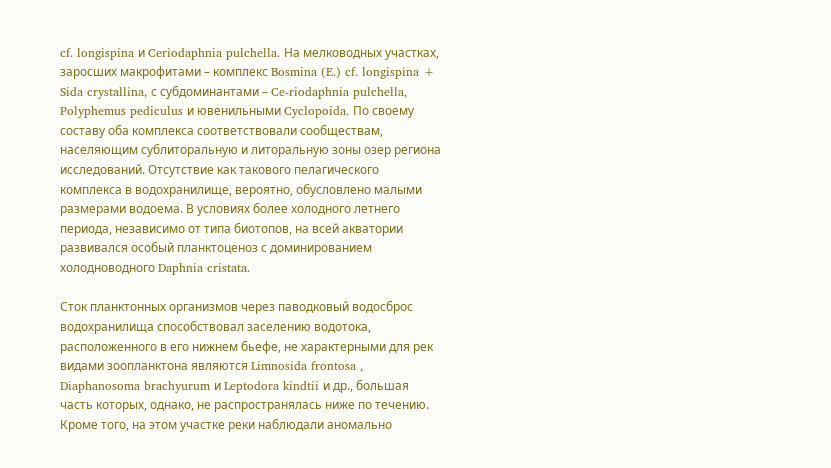cf. longispina и Ceriodaphnia pulchella. На мелководных участках, заросших макрофитами – комплекс Bosmina (E.) cf. longispina + Sida crystallina, с субдоминантами – Ce-riodaphnia pulchella, Polyphemus pediculus и ювенильными Cyclopoida. По своему составу оба комплекса соответствовали сообществам, населяющим сублиторальную и литоральную зоны озер региона исследований. Отсутствие как такового пелагического комплекса в водохранилище, вероятно, обусловлено малыми размерами водоема. В условиях более холодного летнего периода, независимо от типа биотопов, на всей акватории развивался особый планктоценоз с доминированием холодноводного Daphnia cristata.

Сток планктонных организмов через паводковый водосброс водохранилища способствовал заселению водотока, расположенного в его нижнем бьефе, не характерными для рек видами зоопланктона являются Limnosida frontosa , Diaphanosoma brachyurum и Leptodora kindtii и др., большая часть которых, однако, не распространялась ниже по течению. Кроме того, на этом участке реки наблюдали аномально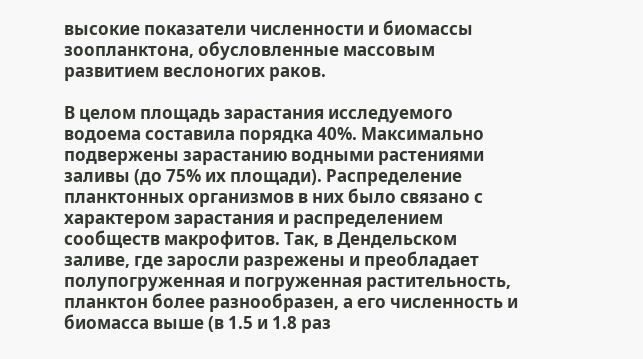высокие показатели численности и биомассы зоопланктона, обусловленные массовым развитием веслоногих раков.

В целом площадь зарастания исследуемого водоема составила порядка 40%. Максимально подвержены зарастанию водными растениями заливы (до 75% их площади). Распределение планктонных организмов в них было связано с характером зарастания и распределением сообществ макрофитов. Так, в Дендельском заливе, где заросли разрежены и преобладает полупогруженная и погруженная растительность, планктон более разнообразен, а его численность и биомасса выше (в 1.5 и 1.8 раз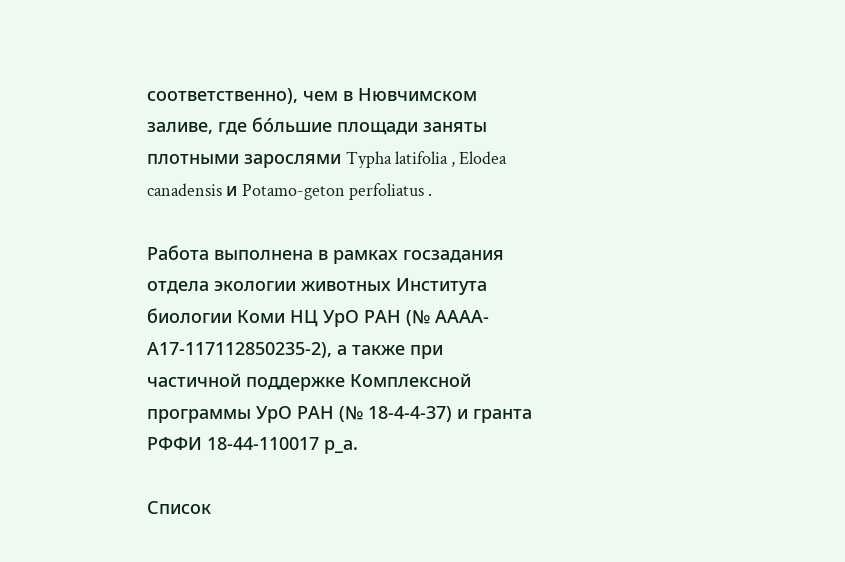соответственно), чем в Нювчимском заливе, где бóльшие площади заняты плотными зарослями Typha latifolia , Elodea canadensis и Potamo-geton perfoliatus .

Работа выполнена в рамках госзадания отдела экологии животных Института биологии Коми НЦ УрО РАН (№ АААА-А17-117112850235-2), а также при частичной поддержке Комплексной программы УрО РАН (№ 18-4-4-37) и гранта РФФИ 18-44-110017 р_а.

Список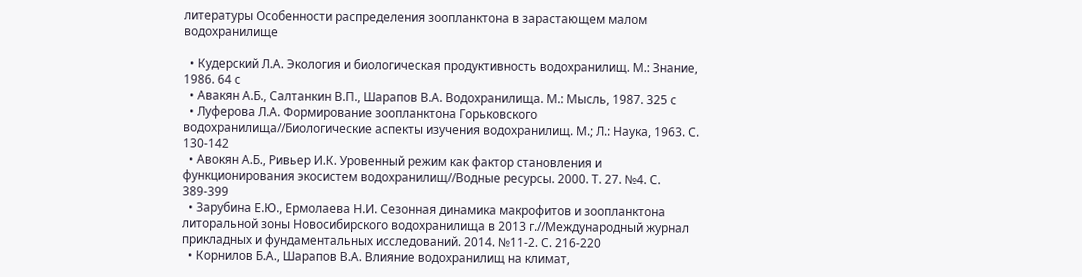литературы Особенности распределения зоопланктона в зарастающем малом водохранилище

  • Кудерский Л.А. Экология и биологическая продуктивность водохранилищ. М.: Знание, 1986. 64 с
  • Авакян А.Б., Салтанкин В.П., Шарапов В.А. Водохранилища. М.: Мысль, 1987. 325 с
  • Луферова Л.А. Формирование зоопланктона Горьковского водохранилища//Биологические аспекты изучения водохранилищ. М.; Л.: Наука, 1963. С. 130-142
  • Авокян А.Б., Ривьер И.К. Уровенный режим как фактор становления и функционирования экосистем водохранилищ//Водные ресурсы. 2000. Т. 27. №4. С. 389-399
  • Зарубина Е.Ю., Ермолаева Н.И. Сезонная динамика макрофитов и зоопланктона литоральной зоны Новосибирского водохранилища в 2013 г.//Международный журнал прикладных и фундаментальных исследований. 2014. №11-2. С. 216-220
  • Корнилов Б.А., Шарапов В.А. Влияние водохранилищ на климат,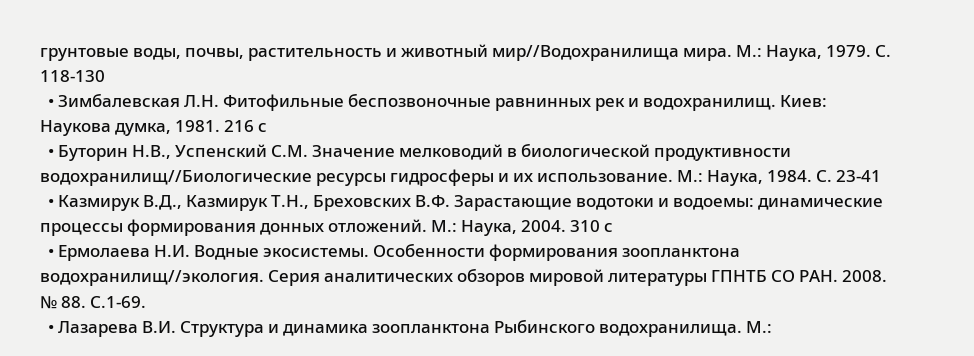грунтовые воды, почвы, растительность и животный мир//Водохранилища мира. М.: Наука, 1979. С. 118-130
  • Зимбалевская Л.Н. Фитофильные беспозвоночные равнинных рек и водохранилищ. Киев: Наукова думка, 1981. 216 с
  • Буторин Н.В., Успенский С.М. Значение мелководий в биологической продуктивности водохранилищ//Биологические ресурсы гидросферы и их использование. М.: Наука, 1984. С. 23-41
  • Казмирук В.Д., Казмирук Т.Н., Бреховских В.Ф. Зарастающие водотоки и водоемы: динамические процессы формирования донных отложений. М.: Наука, 2004. 310 с
  • Ермолаева Н.И. Водные экосистемы. Особенности формирования зоопланктона водохранилищ//экология. Серия аналитических обзоров мировой литературы ГПНТБ СО РАН. 2008. № 88. С.1-69.
  • Лазарева В.И. Структура и динамика зоопланктона Рыбинского водохранилища. М.: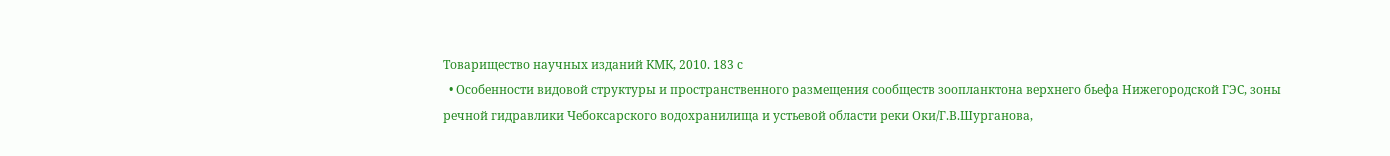Товарищество научных изданий КМК, 2010. 183 с
  • Особенности видовой структуры и пространственного размещения сообществ зоопланктона верхнего бьефа Нижегородской ГЭС, зоны речной гидравлики Чебоксарского водохранилища и устьевой области реки Оки/Г.В.Шурганова,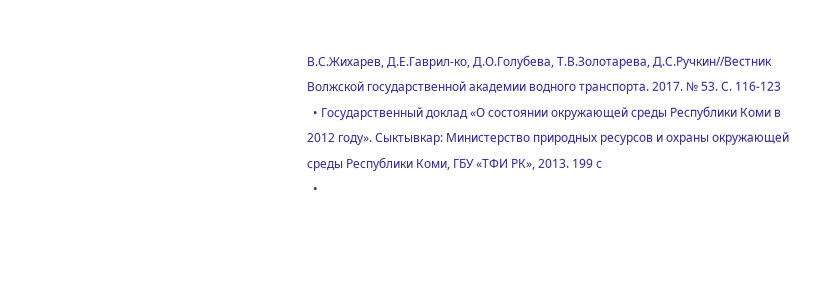В.С.Жихарев, Д.Е.Гаврил-ко, Д.О.Голубева, Т.В.Золотарева, Д.С.Ручкин//Вестник Волжской государственной академии водного транспорта. 2017. № 53. С. 116-123
  • Государственный доклад «О состоянии окружающей среды Республики Коми в 2012 году». Сыктывкар: Министерство природных ресурсов и охраны окружающей среды Республики Коми, ГБУ «ТФИ РК», 2013. 199 с
  •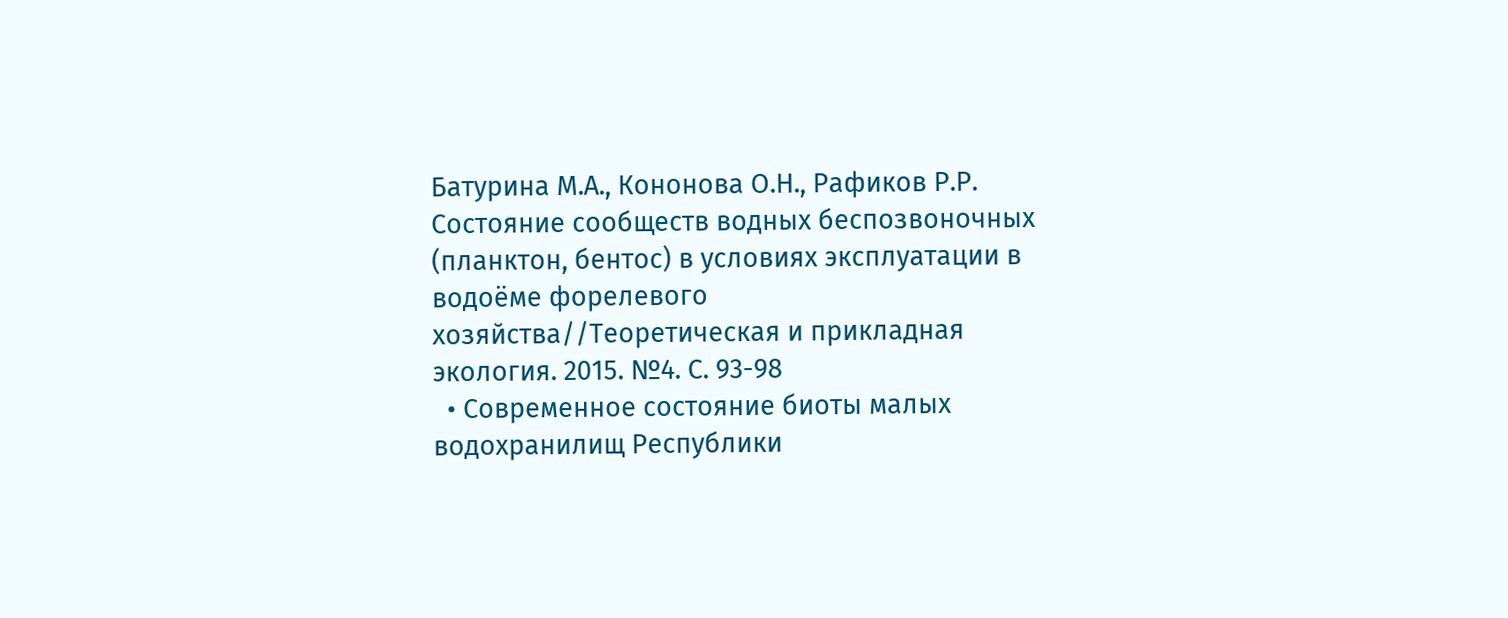Батурина М.А., Кононова О.Н., Рафиков Р.Р. Состояние сообществ водных беспозвоночных (планктон, бентос) в условиях эксплуатации в водоёме форелевого хозяйства//Теоретическая и прикладная экология. 2015. №4. С. 93-98
  • Современное состояние биоты малых водохранилищ Республики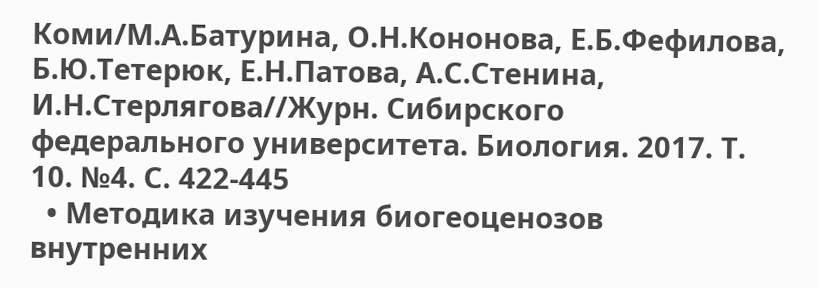Коми/М.А.Батурина, О.Н.Кононова, Е.Б.Фефилова, Б.Ю.Тетерюк, Е.Н.Патова, А.С.Стенина, И.Н.Стерлягова//Журн. Сибирского федерального университета. Биология. 2017. Т. 10. №4. С. 422-445
  • Методика изучения биогеоценозов внутренних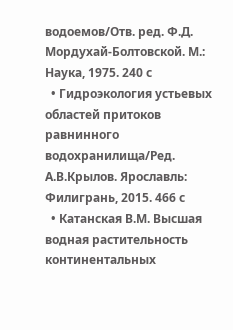водоемов/Отв. ред. Ф.Д. Мордухай-Болтовской. М.: Наука, 1975. 240 с
  • Гидроэкология устьевых областей притоков равнинного водохранилища/Ред. А.В.Крылов. Ярославль: Филигрань, 2015. 466 с
  • Катанская В.М. Высшая водная растительность континентальных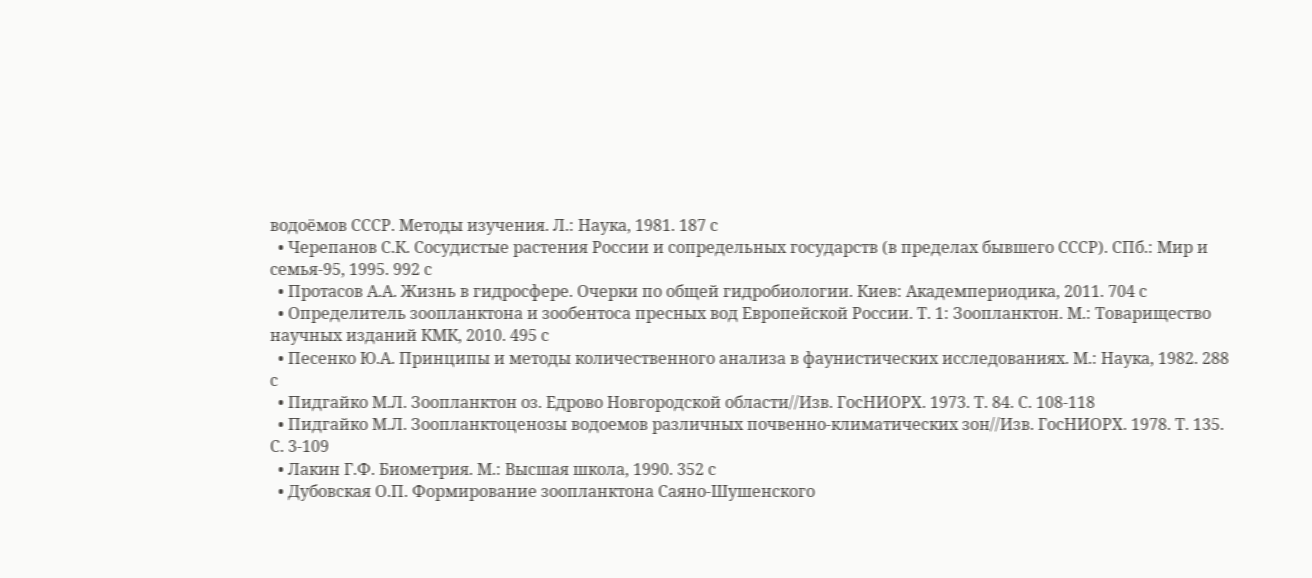водоёмов СССР. Методы изучения. Л.: Наука, 1981. 187 с
  • Черепанов С.К. Сосудистые растения России и сопредельных государств (в пределах бывшего СССР). СПб.: Мир и семья-95, 1995. 992 с
  • Протасов А.А. Жизнь в гидросфере. Очерки по общей гидробиологии. Киев: Академпериодика, 2011. 704 с
  • Определитель зоопланктона и зообентоса пресных вод Европейской России. Т. 1: Зоопланктон. М.: Товарищество научных изданий КМК, 2010. 495 с
  • Песенко Ю.А. Принципы и методы количественного анализа в фаунистических исследованиях. М.: Наука, 1982. 288 с
  • Пидгайко М.Л. Зоопланктон оз. Едрово Новгородской области//Изв. ГосНИОРХ. 1973. Т. 84. С. 108-118
  • Пидгайко М.Л. Зоопланктоценозы водоемов различных почвенно-климатических зон//Изв. ГосНИОРХ. 1978. Т. 135. С. 3-109
  • Лакин Г.Ф. Биометрия. М.: Высшая школа, 1990. 352 с
  • Дубовская О.П. Формирование зоопланктона Саяно-Шушенского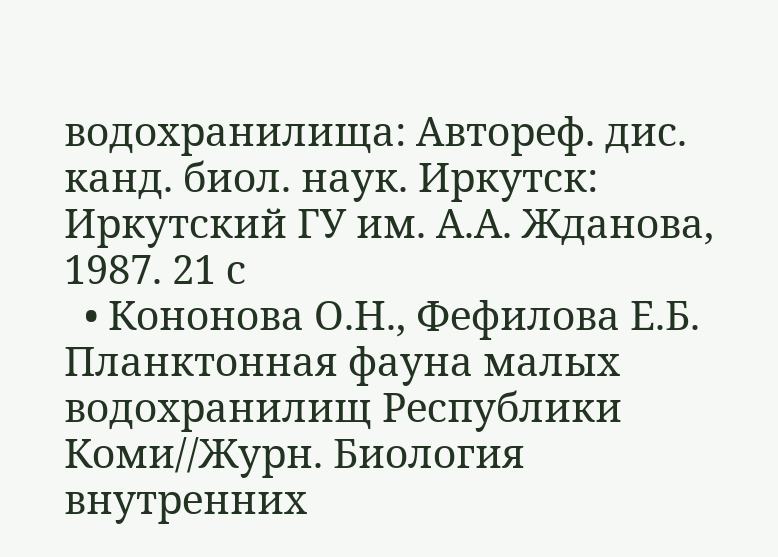водохранилища: Автореф. дис. канд. биол. наук. Иркутск: Иркутский ГУ им. А.А. Жданова, 1987. 21 с
  • Кононова О.Н., Фефилова Е.Б. Планктонная фауна малых водохранилищ Республики Коми//Журн. Биология внутренних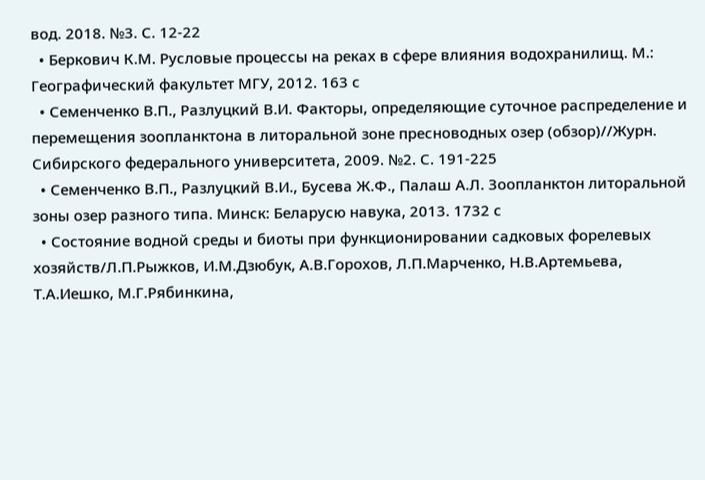вод. 2018. №3. С. 12-22
  • Беркович К.М. Русловые процессы на реках в сфере влияния водохранилищ. М.: Географический факультет МГУ, 2012. 163 с
  • Семенченко В.П., Разлуцкий В.И. Факторы, определяющие суточное распределение и перемещения зоопланктона в литоральной зоне пресноводных озер (обзор)//Журн. Сибирского федерального университета, 2009. №2. С. 191-225
  • Семенченко В.П., Разлуцкий В.И., Бусева Ж.Ф., Палаш А.Л. Зоопланктон литоральной зоны озер разного типа. Минск: Беларусю навука, 2013. 1732 с
  • Состояние водной среды и биоты при функционировании садковых форелевых хозяйств/Л.П.Рыжков, И.М.Дзюбук, А.В.Горохов, Л.П.Марченко, Н.В.Артемьева, Т.А.Иешко, М.Г.Рябинкина,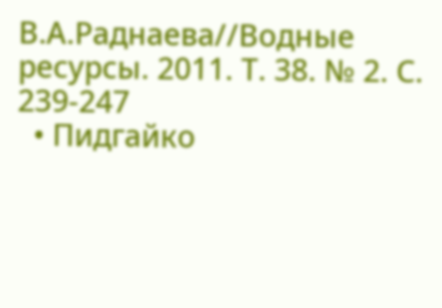В.А.Раднаева//Водные ресурсы. 2011. Т. 38. № 2. С. 239-247
  • Пидгайко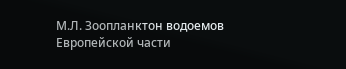М.Л. Зоопланктон водоемов Европейской части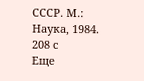СССР. М.: Наука, 1984. 208 с
Еще